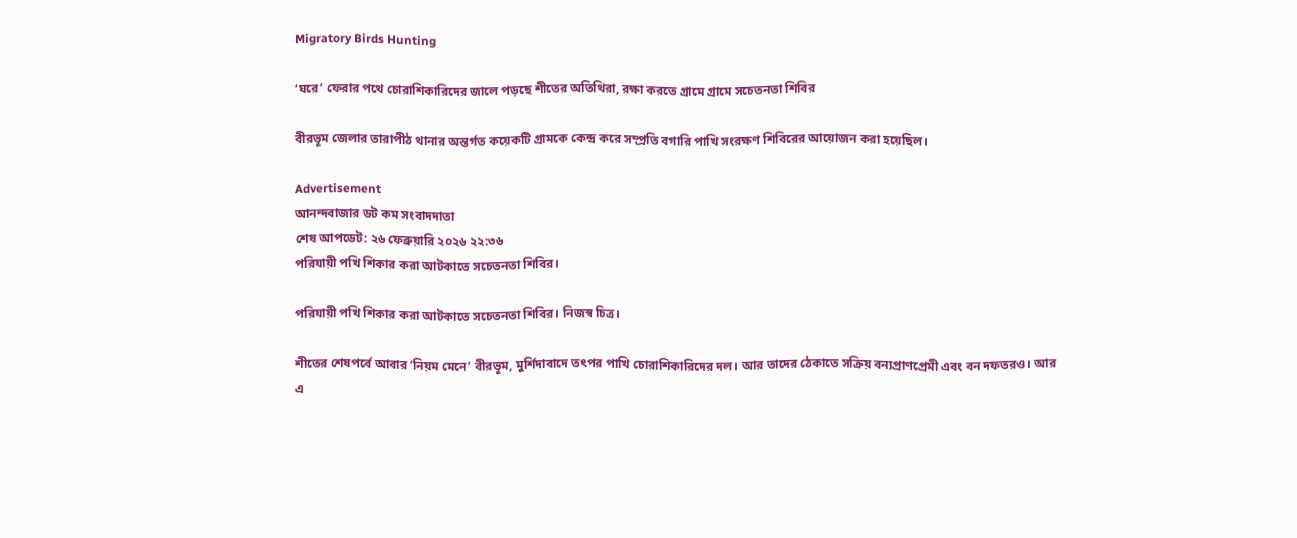Migratory Birds Hunting

‘ঘরে’ ফেরার পথে চোরাশিকারিদের জালে পড়ছে শীতের অতিথিরা, রক্ষা করতে গ্রামে গ্রামে সচেতনতা শিবির

বীরভূম জেলার তারাপীঠ থানার অন্তর্গত কয়েকটি গ্রামকে কেন্দ্র করে সম্প্রতি বগারি পাখি সংরক্ষণ শিবিরের আয়োজন করা হয়েছিল।

Advertisement
আনন্দবাজার ডট কম সংবাদদাতা
শেষ আপডেট: ২৬ ফেব্রুয়ারি ২০২৬ ২২:৩৬
পরিযায়ী পখি শিকার করা আটকাতে সচেতনতা শিবির।

পরিযায়ী পখি শিকার করা আটকাতে সচেতনতা শিবির। নিজস্ব চিত্র।

শীতের শেষপর্বে আবার ‘নিয়ম মেনে’ বীরভূম, মুর্শিদাবাদে তৎপর পাখি চোরাশিকারিদের দল। আর তাদের ঠেকাতে সক্রিয় বন্যপ্রাণপ্রেমী এবং বন দফতরও। আর এ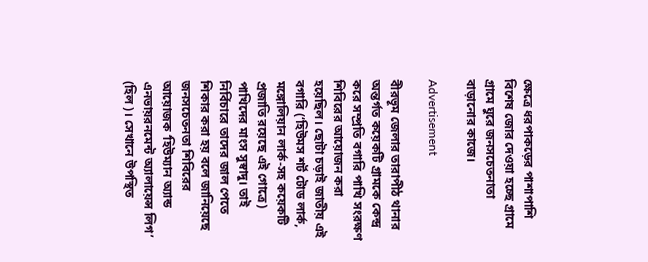ক্ষেত্রে ধরপাকড়ের পাশাপাশি বিশেষ জোর দেওয়া হচ্ছে গ্রামে গ্রামে ঘুরে জনসচেতনাতা বাড়ানোর কাজে।

Advertisement

বীরভূম জেলার তারাপীঠ থানার অন্তর্গত কয়েকটি গ্রামকে কেন্দ্র করে সম্প্রতি বগারি পাখি সংরক্ষণ শিবিরের আয়োজন করা হয়েছিল। ছোটা চড়াই জাতীয় এই বগারি (‘হিউমস শর্ট টোড লার্ক, মঙ্গোলিয়ান লার্ক-সহ কয়েকটি প্রজাতি রয়েছে এই গোত্রে) পাখিদের মাংস সুস্বাদু। তাই নির্বিচারে তাদের জাল পেতে শিকার করা হয় বলে জানিয়েছে জনসচেতনতা শিবিরের আয়োজক ‘হিউম্যান অ্যান্ড এনভায়রনমেন্ট অ্যালায়েন্স লিগ’ (হিল)। সেখানে উপস্থিত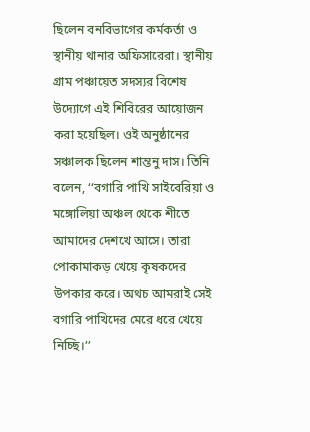ছিলেন বনবিভাগের কর্মকর্তা ও স্থানীয় থানার অফিসারেরা। স্থানীয় গ্রাম পঞ্চায়েত সদস্যর বিশেষ উদ্যোগে এই শিবিরের আয়োজন করা হয়েছিল। ওই অনুষ্ঠানের সঞ্চালক ছিলেন শান্তনু দাস। তিনি বলেন, ‘‘বগারি পাখি সাইবেরিয়া ও মঙ্গোলিয়া অঞ্চল থেকে শীতে আমাদের দেশখে আসে। তারা পোকামাকড় খেয়ে কৃষকদের উপকার করে। অথচ আমরাই সেই বগারি পাখিদের মেরে ধরে খেয়ে নিচ্ছি।’’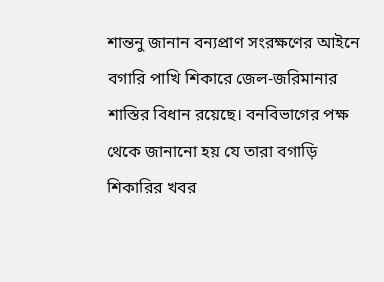শান্তনু জানান বন্যপ্রাণ সংরক্ষণের আইনে বগারি পাখি শিকারে জেল-জরিমানার শাস্তির বিধান রয়েছে। বনবিভাগের পক্ষ থেকে জানানো হয় যে তারা বগাড়ি শিকারির খবর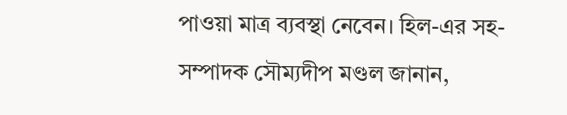পাওয়া মাত্র ব্যবস্থা নেবেন। হিল-এর সহ-সম্পাদক সৌম্যদীপ মণ্ডল জানান,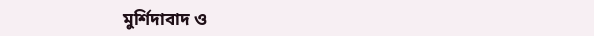মুর্শিদাবাদ ও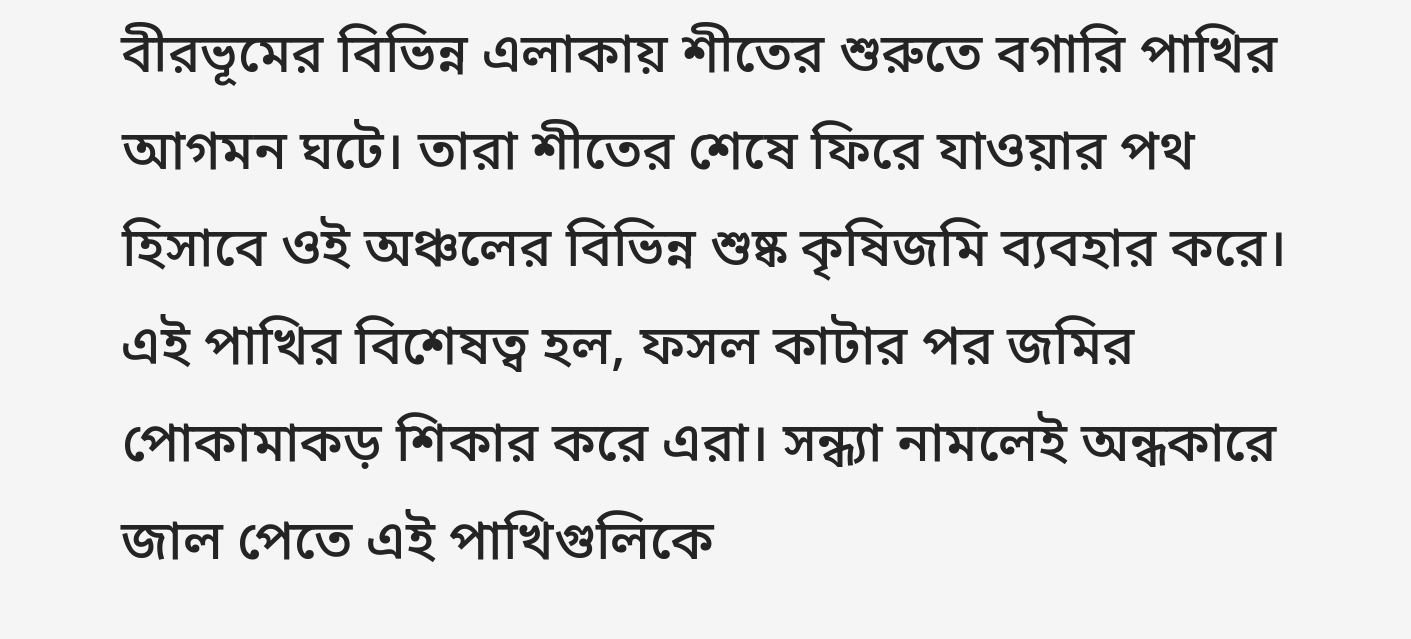বীরভূমের বিভিন্ন এলাকায় শীতের শুরুতে বগারি পাখির আগমন ঘটে। তারা শীতের শেষে ফিরে যাওয়ার পথ হিসাবে ওই অঞ্চলের বিভিন্ন শুষ্ক কৃষিজমি ব্যবহার করে। এই পাখির বিশেষত্ব হল, ফসল কাটার পর জমির পোকামাকড় শিকার করে এরা। সন্ধ্যা নামলেই অন্ধকারে জাল পেতে এই পাখিগুলিকে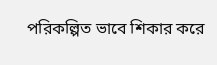পরিকল্পিত ভাবে শিকার করে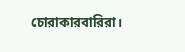চোরাকারবারিরা।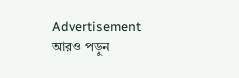Advertisement
আরও পড়ুন